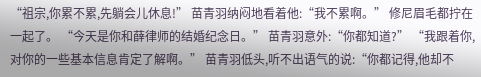“祖宗,你累不累,先躺会儿休息!” 苗青羽纳闷地看着他:“我不累啊。” 修尼眉毛都拧在一起了。 “今天是你和薛律师的结婚纪念日。” 苗青羽意外:“你都知道?” “我跟着你,对你的一些基本信息肯定了解啊。” 苗青羽低头,听不出语气的说:“你都记得,他却不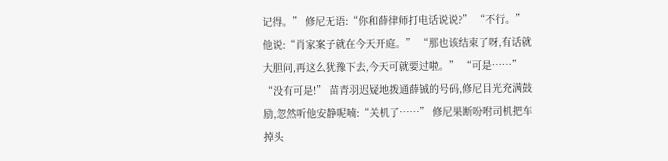记得。” 修尼无语:“你和薛律师打电话说说?” “不行。” 他说:“肖家案子就在今天开庭。” “那也该结束了呀,有话就大胆问,再这么犹豫下去,今天可就要过啦。” “可是……” “没有可是!” 苗青羽迟疑地拨通薛铖的号码,修尼目光充满鼓励,忽然听他安静呢喃:“关机了……” 修尼果断吩咐司机把车掉头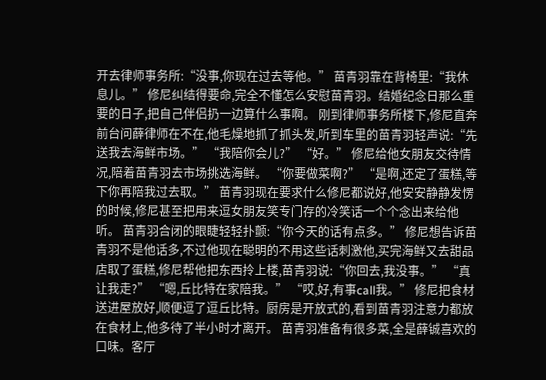开去律师事务所:“没事,你现在过去等他。” 苗青羽靠在背椅里:“我休息儿。” 修尼纠结得要命,完全不懂怎么安慰苗青羽。结婚纪念日那么重要的日子,把自己伴侣扔一边算什么事啊。 刚到律师事务所楼下,修尼直奔前台问薛律师在不在,他毛燥地抓了抓头发,听到车里的苗青羽轻声说:“先送我去海鲜市场。” “我陪你会儿?” “好。” 修尼给他女朋友交待情况,陪着苗青羽去市场挑选海鲜。 “你要做菜啊?” “是啊,还定了蛋糕,等下你再陪我过去取。” 苗青羽现在要求什么修尼都说好,他安安静静发愣的时候,修尼甚至把用来逗女朋友笑专门存的冷笑话一个个念出来给他听。 苗青羽合闭的眼睫轻轻扑颤:“你今天的话有点多。” 修尼想告诉苗青羽不是他话多,不过他现在聪明的不用这些话刺激他,买完海鲜又去甜品店取了蛋糕,修尼帮他把东西拎上楼,苗青羽说:“你回去,我没事。” “真让我走?” “嗯,丘比特在家陪我。” “哎,好,有事call我。” 修尼把食材送进屋放好,顺便逗了逗丘比特。厨房是开放式的,看到苗青羽注意力都放在食材上,他多待了半小时才离开。 苗青羽准备有很多菜,全是薛铖喜欢的口味。客厅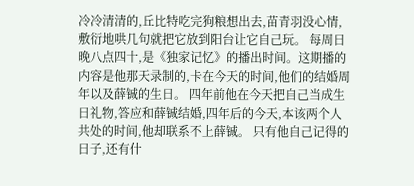冷冷清清的,丘比特吃完狗粮想出去,苗青羽没心情,敷衍地哄几句就把它放到阳台让它自己玩。 每周日晚八点四十,是《独家记忆》的播出时间。这期播的内容是他那天录制的,卡在今天的时间,他们的结婚周年以及薛铖的生日。 四年前他在今天把自己当成生日礼物,答应和薛铖结婚,四年后的今天,本该两个人共处的时间,他却联系不上薛铖。 只有他自己记得的日子,还有什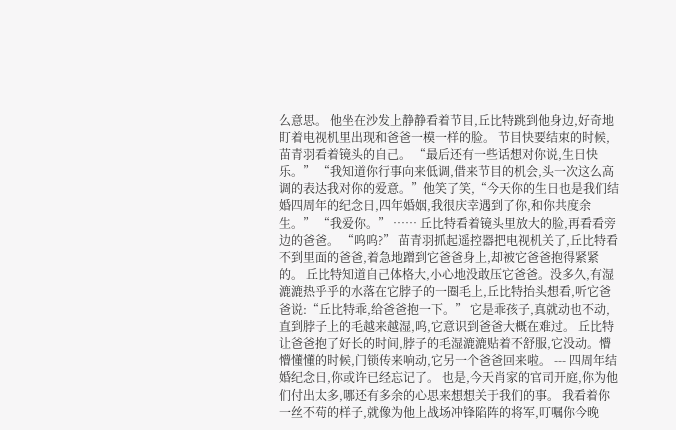么意思。 他坐在沙发上静静看着节目,丘比特跳到他身边,好奇地盯着电视机里出现和爸爸一模一样的脸。 节目快要结束的时候,苗青羽看着镜头的自己。 “最后还有一些话想对你说,生日快乐。” “我知道你行事向来低调,借来节目的机会,头一次这么高调的表达我对你的爱意。”他笑了笑,“今天你的生日也是我们结婚四周年的纪念日,四年婚姻,我很庆幸遇到了你,和你共度余生。” “我爱你。” …… 丘比特看着镜头里放大的脸,再看看旁边的爸爸。 “呜呜?” 苗青羽抓起遥控器把电视机关了,丘比特看不到里面的爸爸,着急地蹭到它爸爸身上,却被它爸爸抱得紧紧的。 丘比特知道自己体格大,小心地没敢压它爸爸。没多久,有湿漉漉热乎乎的水落在它脖子的一圈毛上,丘比特抬头想看,听它爸爸说:“丘比特乖,给爸爸抱一下。” 它是乖孩子,真就动也不动,直到脖子上的毛越来越湿,呜,它意识到爸爸大概在难过。 丘比特让爸爸抱了好长的时间,脖子的毛湿漉漉贴着不舒服,它没动。懵懵懂懂的时候,门锁传来响动,它另一个爸爸回来啦。 --- 四周年结婚纪念日,你或许已经忘记了。 也是,今天肖家的官司开庭,你为他们付出太多,哪还有多余的心思来想想关于我们的事。 我看着你一丝不苟的样子,就像为他上战场冲锋陷阵的将军,叮嘱你今晚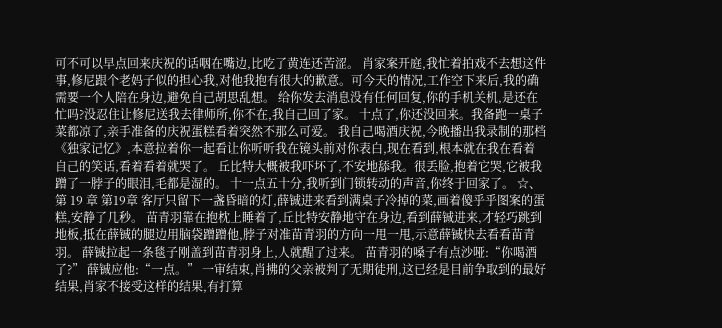可不可以早点回来庆祝的话咽在嘴边,比吃了黄连还苦涩。 肖家案开庭,我忙着拍戏不去想这件事,修尼跟个老妈子似的担心我,对他我抱有很大的歉意。可今天的情况,工作空下来后,我的确需要一个人陪在身边,避免自己胡思乱想。 给你发去消息没有任何回复,你的手机关机,是还在忙吗?没忍住让修尼送我去律师所,你不在,我自己回了家。 十点了,你还没回来。我备跑一桌子菜都凉了,亲手准备的庆祝蛋糕看着突然不那么可爱。 我自己喝酒庆祝,今晚播出我录制的那档《独家记忆》,本意拉着你一起看让你听听我在镜头前对你表白,现在看到,根本就在我在看着自己的笑话,看着看着就哭了。 丘比特大概被我吓坏了,不安地舔我。很丢脸,抱着它哭,它被我蹭了一脖子的眼泪,毛都是湿的。 十一点五十分,我听到门锁转动的声音,你终于回家了。 ☆、第 19 章 第19章 客厅只留下一盏昏暗的灯,薛铖进来看到满桌子冷掉的菜,画着傻乎乎图案的蛋糕,安静了几秒。 苗青羽靠在抱枕上睡着了,丘比特安静地守在身边,看到薛铖进来,才轻巧跳到地板,抵在薛铖的腿边用脑袋蹭蹭他,脖子对准苗青羽的方向一甩一甩,示意薛铖快去看看苗青羽。 薛铖拉起一条毯子刚盖到苗青羽身上,人就醒了过来。 苗青羽的嗓子有点沙哑:“你喝酒了?” 薛铖应他:“一点。” 一审结束,肖拂的父亲被判了无期徒刑,这已经是目前争取到的最好结果,肖家不接受这样的结果,有打算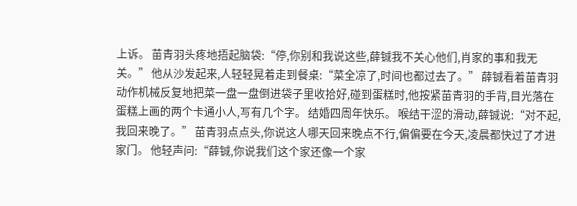上诉。 苗青羽头疼地捂起脑袋:“停,你别和我说这些,薛铖我不关心他们,肖家的事和我无关。” 他从沙发起来,人轻轻晃着走到餐桌:“菜全凉了,时间也都过去了。” 薛铖看着苗青羽动作机械反复地把菜一盘一盘倒进袋子里收拾好,碰到蛋糕时,他按紧苗青羽的手背,目光落在蛋糕上画的两个卡通小人,写有几个字。 结婚四周年快乐。 喉结干涩的滑动,薛铖说:“对不起,我回来晚了。” 苗青羽点点头,你说这人哪天回来晚点不行,偏偏要在今天,凌晨都快过了才进家门。 他轻声问:“薛铖,你说我们这个家还像一个家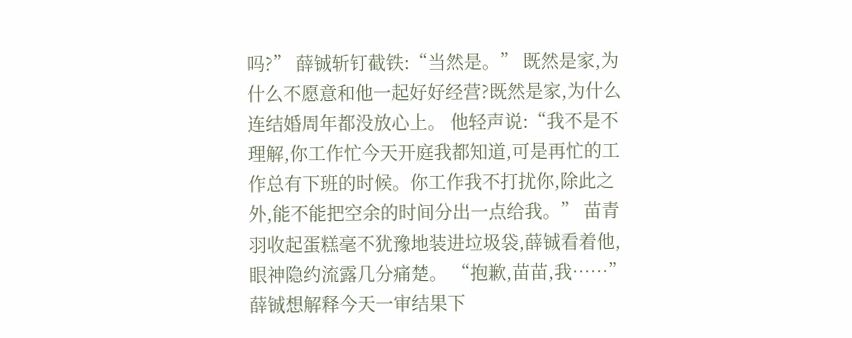吗?” 薛铖斩钉截铁:“当然是。” 既然是家,为什么不愿意和他一起好好经营?既然是家,为什么连结婚周年都没放心上。 他轻声说:“我不是不理解,你工作忙今天开庭我都知道,可是再忙的工作总有下班的时候。你工作我不打扰你,除此之外,能不能把空余的时间分出一点给我。” 苗青羽收起蛋糕毫不犹豫地装进垃圾袋,薛铖看着他,眼神隐约流露几分痛楚。 “抱歉,苗苗,我……” 薛铖想解释今天一审结果下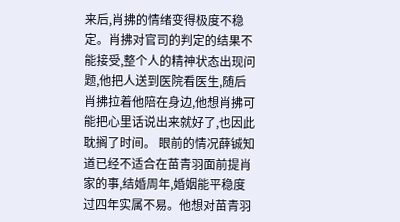来后,肖拂的情绪变得极度不稳定。肖拂对官司的判定的结果不能接受,整个人的精神状态出现问题,他把人送到医院看医生,随后肖拂拉着他陪在身边,他想肖拂可能把心里话说出来就好了,也因此耽搁了时间。 眼前的情况薛铖知道已经不适合在苗青羽面前提肖家的事,结婚周年,婚姻能平稳度过四年实属不易。他想对苗青羽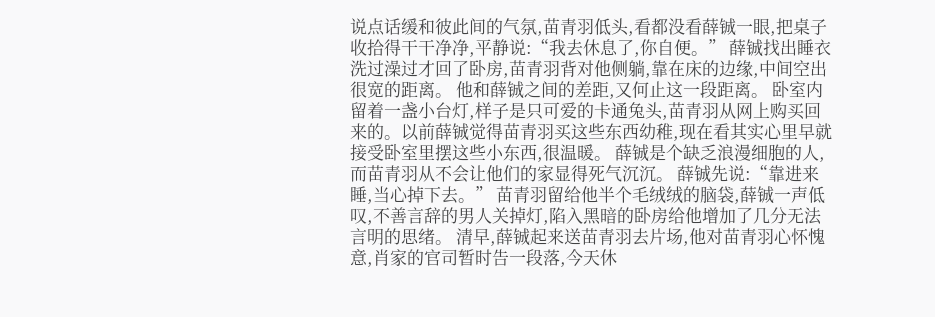说点话缓和彼此间的气氛,苗青羽低头,看都没看薛铖一眼,把桌子收拾得干干净净,平静说:“我去休息了,你自便。” 薛铖找出睡衣洗过澡过才回了卧房,苗青羽背对他侧躺,靠在床的边缘,中间空出很宽的距离。 他和薛铖之间的差距,又何止这一段距离。 卧室内留着一盏小台灯,样子是只可爱的卡通兔头,苗青羽从网上购买回来的。以前薛铖觉得苗青羽买这些东西幼稚,现在看其实心里早就接受卧室里摆这些小东西,很温暖。 薛铖是个缺乏浪漫细胞的人,而苗青羽从不会让他们的家显得死气沉沉。 薛铖先说:“靠进来睡,当心掉下去。” 苗青羽留给他半个毛绒绒的脑袋,薛铖一声低叹,不善言辞的男人关掉灯,陷入黑暗的卧房给他增加了几分无法言明的思绪。 清早,薛铖起来送苗青羽去片场,他对苗青羽心怀愧意,肖家的官司暂时告一段落,今天休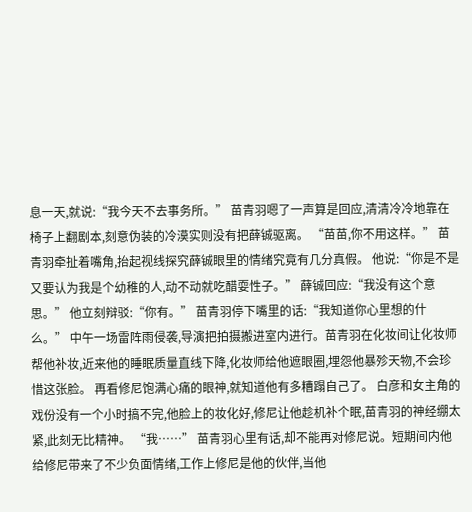息一天,就说:“我今天不去事务所。” 苗青羽嗯了一声算是回应,清清冷冷地靠在椅子上翻剧本,刻意伪装的冷漠实则没有把薛铖驱离。 “苗苗,你不用这样。” 苗青羽牵扯着嘴角,抬起视线探究薛铖眼里的情绪究竟有几分真假。 他说:“你是不是又要认为我是个幼稚的人,动不动就吃醋耍性子。” 薛铖回应:“我没有这个意思。” 他立刻辩驳:“你有。” 苗青羽停下嘴里的话:“我知道你心里想的什么。” 中午一场雷阵雨侵袭,导演把拍摄搬进室内进行。苗青羽在化妆间让化妆师帮他补妆,近来他的睡眠质量直线下降,化妆师给他遮眼圈,埋怨他暴殄天物,不会珍惜这张脸。 再看修尼饱满心痛的眼神,就知道他有多糟蹋自己了。 白彦和女主角的戏份没有一个小时搞不完,他脸上的妆化好,修尼让他趁机补个眠,苗青羽的神经绷太紧,此刻无比精神。 “我……” 苗青羽心里有话,却不能再对修尼说。短期间内他给修尼带来了不少负面情绪,工作上修尼是他的伙伴,当他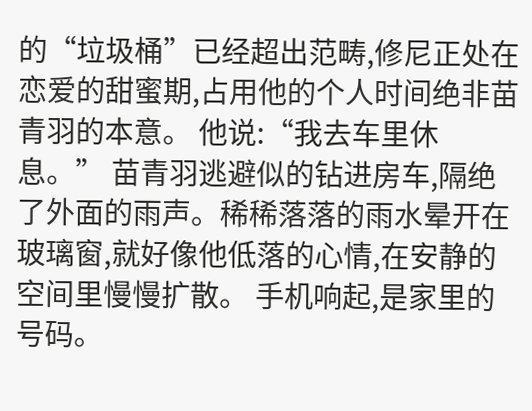的“垃圾桶”已经超出范畴,修尼正处在恋爱的甜蜜期,占用他的个人时间绝非苗青羽的本意。 他说:“我去车里休息。” 苗青羽逃避似的钻进房车,隔绝了外面的雨声。稀稀落落的雨水晕开在玻璃窗,就好像他低落的心情,在安静的空间里慢慢扩散。 手机响起,是家里的号码。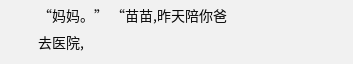“妈妈。” “苗苗,昨天陪你爸去医院,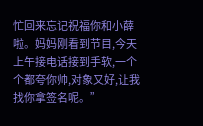忙回来忘记祝福你和小薛啦。妈妈刚看到节目,今天上午接电话接到手软,一个个都夸你帅,对象又好,让我找你拿签名呢。”